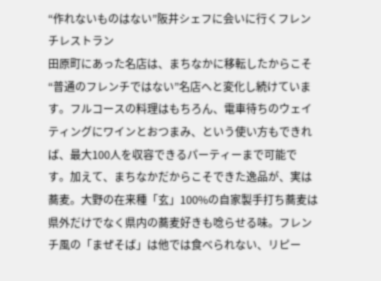“作れないものはない”阪井シェフに会いに行くフレンチレストラン
田原町にあった名店は、まちなかに移転したからこそ“普通のフレンチではない”名店へと変化し続けています。フルコースの料理はもちろん、電車待ちのウェイティングにワインとおつまみ、という使い方もできれば、最大100人を収容できるパーティーまで可能です。加えて、まちなかだからこそできた逸品が、実は蕎麦。大野の在来種「玄」100%の自家製手打ち蕎麦は県外だけでなく県内の蕎麦好きも唸らせる味。フレンチ風の「まぜそば」は他では食べられない、リピー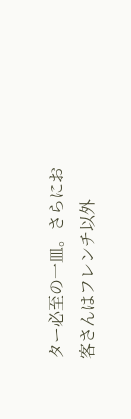ター必至の一皿。さらにお客さんはフレンチ以外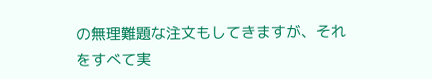の無理難題な注文もしてきますが、それをすべて実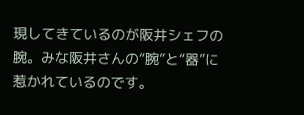現してきているのが阪井シェフの腕。みな阪井さんの“腕”と“器”に惹かれているのです。